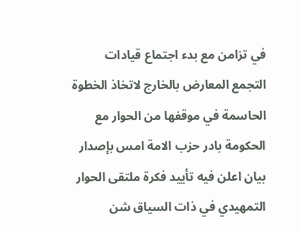في تزامن مع بدء اجتماع قيادات التجمع المعارض بالخارج لاتخاذ الخطوة الحاسمة في موقفها من الحوار مع الحكومة بادر حزب الامة امس بإصدار بيان اعلن فيه تأييد فكرة ملتقى الحوار التمهيدي في ذات السياق شن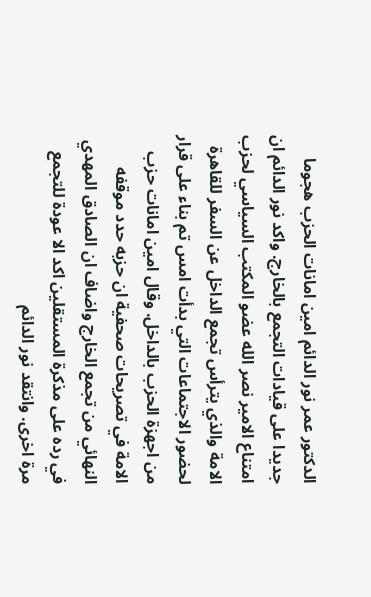الدكتور عمر نور الدائم امين امانات الحزب هجوما جديدا على قيادات التجمع بالخارج. واكد نور الدائم ان امتناع الامير نصر الله عضو المكتب السياسي لحزب الامة والذي يترأس تجمع الداخل عن السفر للقاهرة لحضور الاجتماعات التي بدأت امس تم بناء على قرار من اجهزة الحزب بالداخل. وقال امين امانات حزب الامة في تصريحات صحفية ان حزبه حدد موقفه النهائي من تجمع الخارج واضاف ان الصادق المهدي في رده على مذكرة المستقلين اكد الا عودة للتجمع مرة اخرى. وانتقد نور الدائم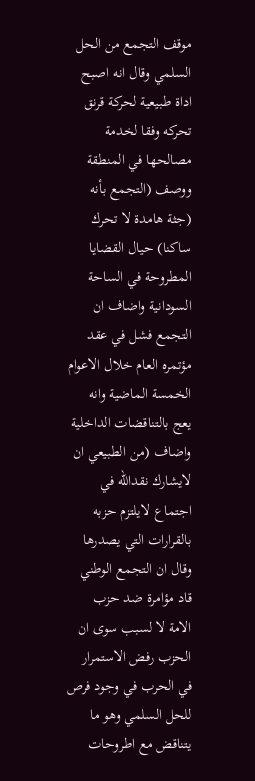موقف التجمع من الحل السلمي وقال انه اصبح اداة طبيعية لحركة قرنق تحركه وفقا لخدمة مصالحها في المنطقة ووصف (التجمع بأنه (جثة هامدة لا تحرك ساكنا) حيال القضايا المطروحة في الساحة السودانية واضاف ان التجمع فشل في عقد مؤتمره العام خلال الاعوام الخمسة الماضية وانه يعج بالتناقضات الداخلية واضاف (من الطبيعي ان لايشارك نقدالله في اجتماع لايلتزم حزبه بالقرارات التي يصدرها وقال ان التجمع الوطني قاد مؤامرة ضد حزب الامة لا لسبب سوى ان الحزب رفض الاستمرار في الحرب في وجود فرص للحل السلمي وهو ما يتناقض مع اطروحات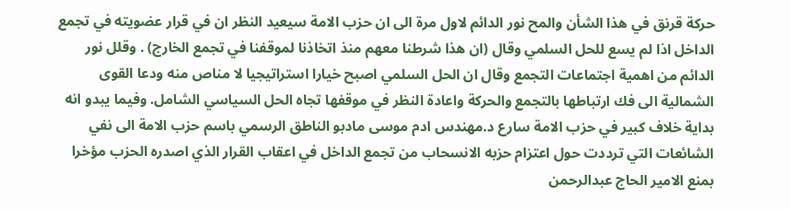حركة قرنق في هذا الشأن والمح نور الدائم لاول مرة الى ان حزب الامة سيعيد النظر ان في قرار عضويته في تجمع الداخل اذا لم يسع للحل السلمي وقال (ان هذا شرطنا معهم منذ اتخاذنا لموقفنا في تجمع الخارج) . وقلل نور الدائم من اهمية اجتماعات التجمع وقال ان الحل السلمي اصبح خيارا استراتيجيا لا مناص منه ودعا القوى الشمالية الى فك ارتباطها بالتجمع والحركة واعادة النظر في موقفها تجاه الحل السياسي الشامل. وفيما يبدو انه بداية خلاف كبير في حزب الامة سارع د.مهندس ادم موسى مادبو الناطق الرسمي باسم حزب الامة الى نفي الشائعات التي ترددت حول اعتزام حزبه الانسحاب من تجمع الداخل في اعقاب القرار الذي اصدره الحزب مؤخرا بمنع الامير الحاج عبدالرحمن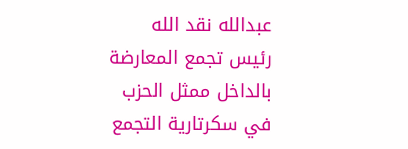عبدالله نقد الله رئيس تجمع المعارضة بالداخل ممثل الحزب في سكرتارية التجمع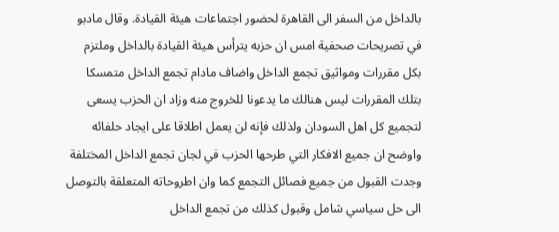بالداخل من السفر الى القاهرة لحضور اجتماعات هيئة القيادة. وقال مادبو في تصريحات صحفية امس ان حزبه يترأس هيئة القيادة بالداخل وملتزم بكل مقررات ومواثيق تجمع الداخل واضاف مادام تجمع الداخل متمسكا بتلك المقررات ليس هنالك ما يدعونا للخروج منه وزاد ان الحزب يسعى لتجميع كل اهل السودان ولذلك فإنه لن يعمل اطلاقا على ايجاد حلفائه واوضح ان جميع الافكار التي طرحها الحزب في لجان تجمع الداخل المختلفة وجدت القبول من جميع فصائل التجمع كما وان اطروحاته المتعلقة بالتوصل الى حل سياسي شامل وقبول كذلك من تجمع الداخل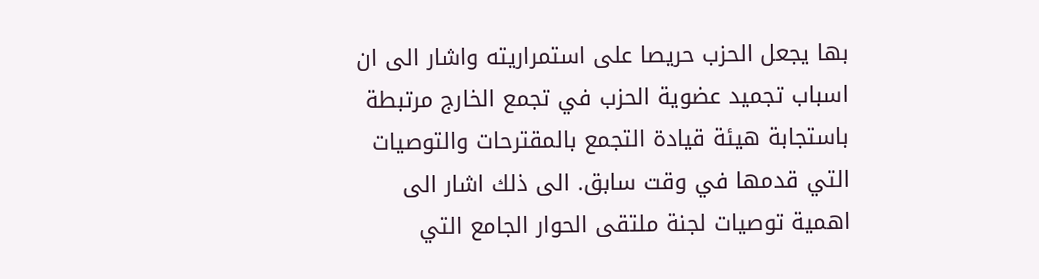بها يجعل الحزب حريصا على استمراريته واشار الى ان اسباب تجميد عضوية الحزب في تجمع الخارج مرتبطة باستجابة هيئة قيادة التجمع بالمقترحات والتوصيات التي قدمها في وقت سابق. الى ذلك اشار الى اهمية توصيات لجنة ملتقى الحوار الجامع التي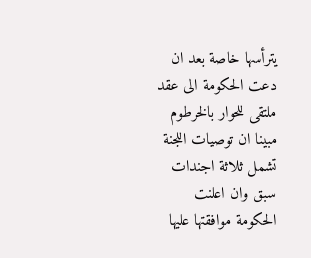يترأسها خاصة بعد ان دعت الحكومة الى عقد ملتقى للحوار بالخرطوم مبينا ان توصيات اللجنة تشمل ثلاثة اجندات سبق وان اعلنت الحكومة موافقتها عليها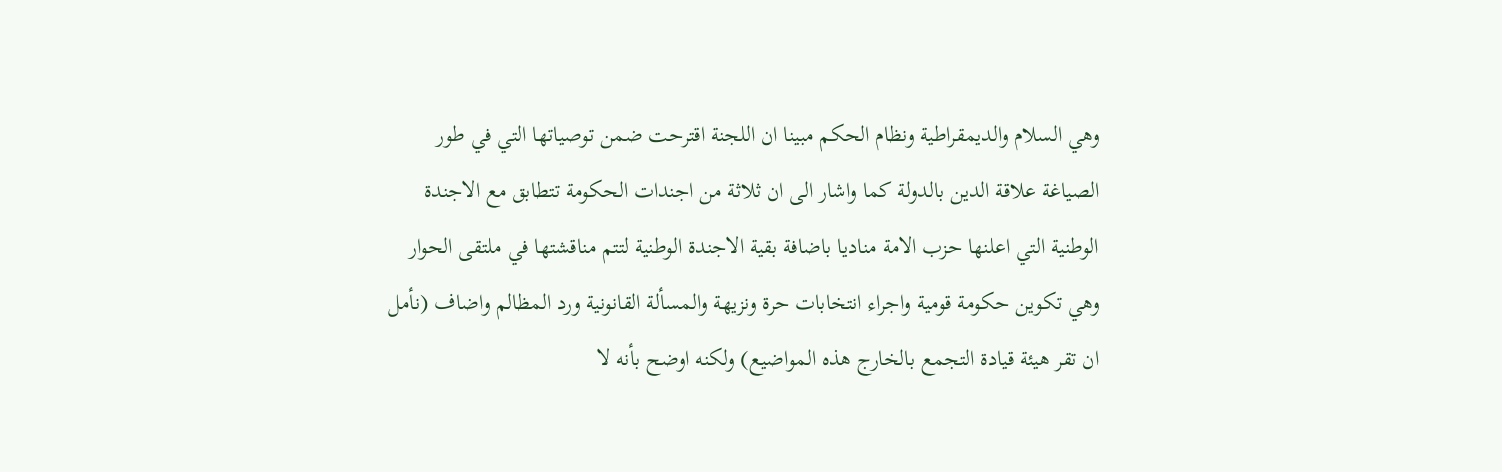وهي السلام والديمقراطية ونظام الحكم مبينا ان اللجنة اقترحت ضمن توصياتها التي في طور الصياغة علاقة الدين بالدولة كما واشار الى ان ثلاثة من اجندات الحكومة تتطابق مع الاجندة الوطنية التي اعلنها حزب الامة مناديا باضافة بقية الاجندة الوطنية لتتم مناقشتها في ملتقى الحوار وهي تكوين حكومة قومية واجراء انتخابات حرة ونزيهة والمسألة القانونية ورد المظالم واضاف (نأمل ان تقر هيئة قيادة التجمع بالخارج هذه المواضيع) ولكنه اوضح بأنه لا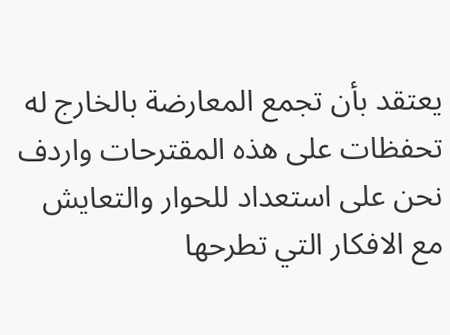يعتقد بأن تجمع المعارضة بالخارج له تحفظات على هذه المقترحات واردف نحن على استعداد للحوار والتعايش مع الافكار التي تطرحها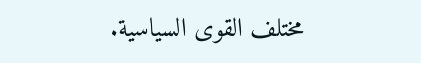مختلف القوى السياسية.